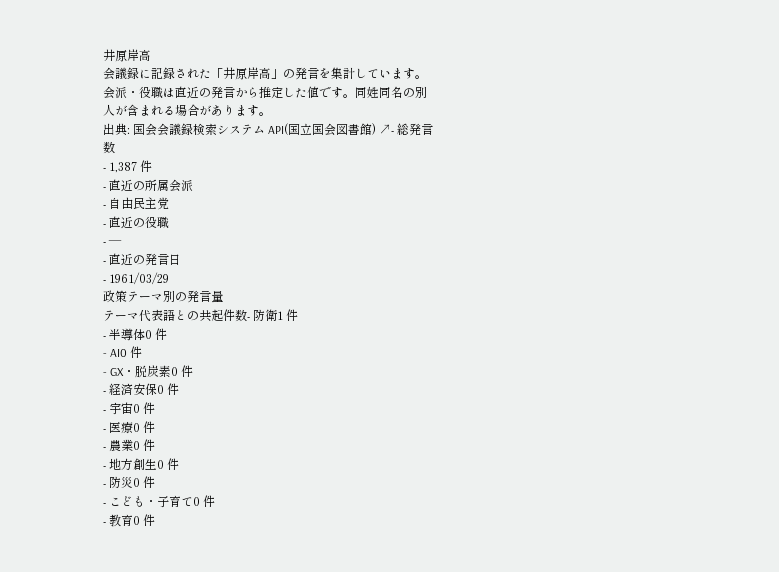井原岸高
会議録に記録された「井原岸高」の発言を集計しています。会派・役職は直近の発言から推定した値です。同姓同名の別人が含まれる場合があります。
出典: 国会会議録検索システム API(国立国会図書館) ↗- 総発言数
- 1,387 件
- 直近の所属会派
- 自由民主党
- 直近の役職
- —
- 直近の発言日
- 1961/03/29
政策テーマ別の発言量
テーマ代表語との共起件数- 防衛1 件
- 半導体0 件
- AI0 件
- GX・脱炭素0 件
- 経済安保0 件
- 宇宙0 件
- 医療0 件
- 農業0 件
- 地方創生0 件
- 防災0 件
- こども・子育て0 件
- 教育0 件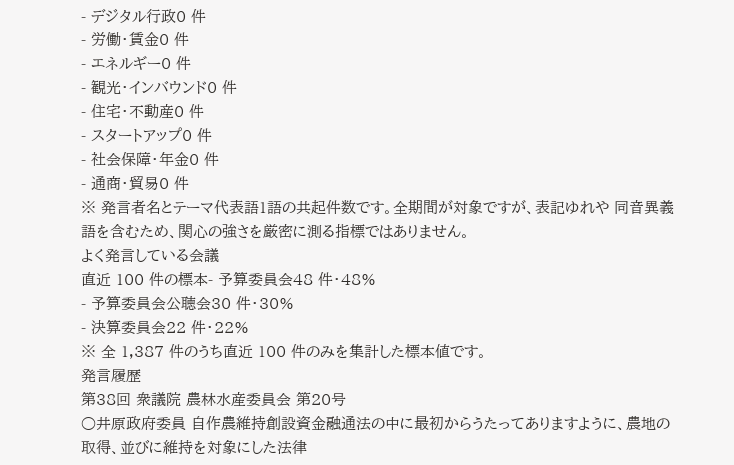- デジタル行政0 件
- 労働・賃金0 件
- エネルギー0 件
- 観光・インバウンド0 件
- 住宅・不動産0 件
- スタートアップ0 件
- 社会保障・年金0 件
- 通商・貿易0 件
※ 発言者名とテーマ代表語1語の共起件数です。全期間が対象ですが、表記ゆれや 同音異義語を含むため、関心の強さを厳密に測る指標ではありません。
よく発言している会議
直近 100 件の標本- 予算委員会48 件・48%
- 予算委員会公聴会30 件・30%
- 決算委員会22 件・22%
※ 全 1,387 件のうち直近 100 件のみを集計した標本値です。
発言履歴
第38回 衆議院 農林水産委員会 第20号
○井原政府委員 自作農維持創設資金融通法の中に最初からうたってありますように、農地の取得、並びに維持を対象にした法律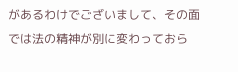があるわけでございまして、その面では法の精神が別に変わっておら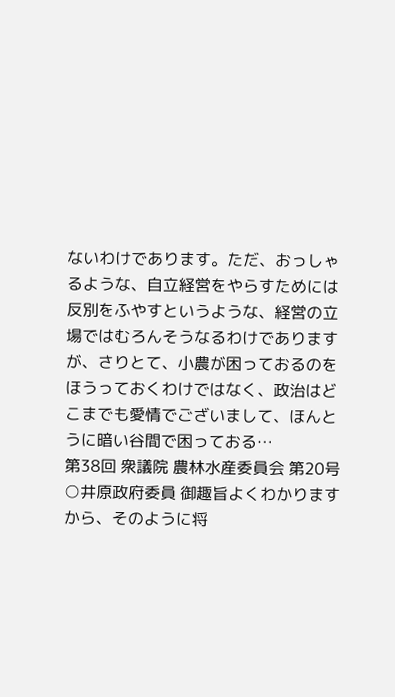ないわけであります。ただ、おっしゃるような、自立経営をやらすためには反別をふやすというような、経営の立場ではむろんそうなるわけでありますが、さりとて、小農が困っておるのをほうっておくわけではなく、政治はどこまでも愛情でございまして、ほんとうに暗い谷間で困っておる…
第38回 衆議院 農林水産委員会 第20号
○井原政府委員 御趣旨よくわかりますから、そのように将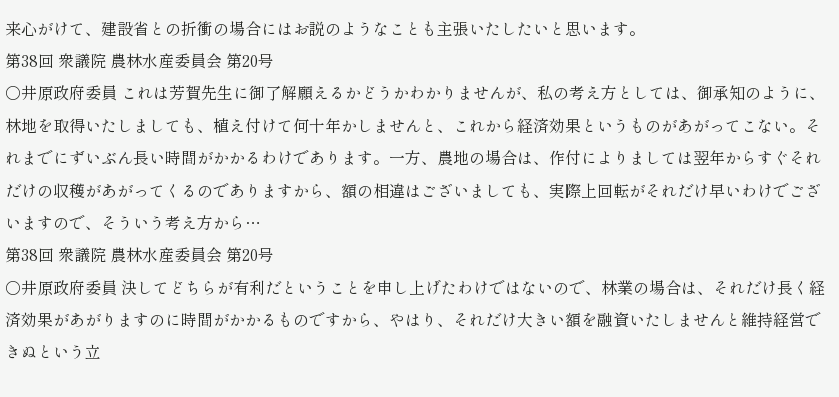来心がけて、建設省との折衝の場合にはお説のようなことも主張いたしたいと思います。
第38回 衆議院 農林水産委員会 第20号
○井原政府委員 これは芳賀先生に御了解願えるかどうかわかりませんが、私の考え方としては、御承知のように、林地を取得いたしましても、植え付けて何十年かしませんと、これから経済効果というものがあがってこない。それまでにずいぶん長い時間がかかるわけであります。一方、農地の場合は、作付によりましては翌年からすぐそれだけの収穫があがってくるのでありますから、額の相違はございましても、実際上回転がそれだけ早いわけでございますので、そういう考え方から…
第38回 衆議院 農林水産委員会 第20号
○井原政府委員 決してどちらが有利だということを申し上げたわけではないので、林業の場合は、それだけ長く経済効果があがりますのに時間がかかるものですから、やはり、それだけ大きい額を融資いたしませんと維持経営できぬという立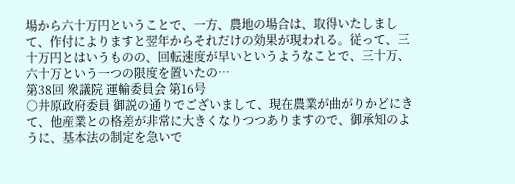場から六十万円ということで、一方、農地の場合は、取得いたしまして、作付によりますと翌年からそれだけの効果が現われる。従って、三十万円とはいうものの、回転速度が早いというようなことで、三十万、六十万という一つの限度を置いたの…
第38回 衆議院 運輸委員会 第16号
○井原政府委員 御説の通りでございまして、現在農業が曲がりかどにきて、他産業との格差が非常に大きくなりつつありますので、御承知のように、基本法の制定を急いで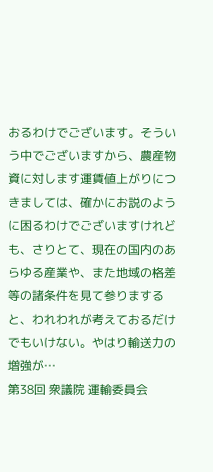おるわけでございます。そういう中でございますから、農産物資に対します運賃値上がりにつきましては、確かにお説のように困るわけでございますけれども、さりとて、現在の国内のあらゆる産業や、また地域の格差等の諸条件を見て参りますると、われわれが考えておるだけでもいけない。やはり輸送力の増強が…
第38回 衆議院 運輸委員会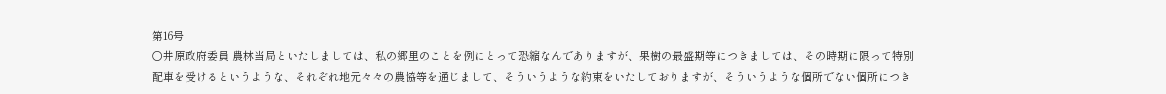第16号
○井原政府委員 農林当局といたしましては、私の郷里のことを例にとって恐縮なんでありますが、果樹の最盛期等につきましては、その時期に限って特別配車を受けるというような、それぞれ地元々々の農協等を通じまして、そういうような約束をいたしておりますが、そういうような個所でない個所につき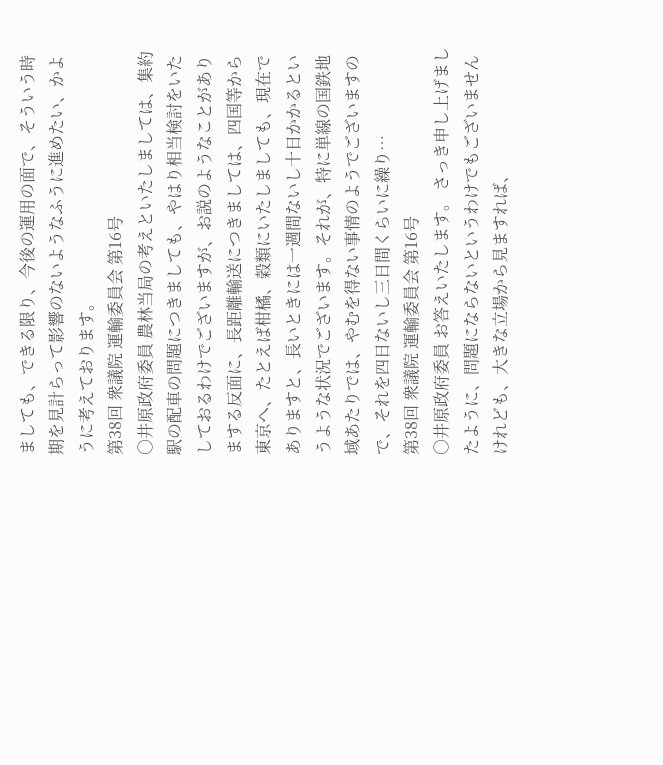ましても、できる限り、今後の運用の面で、そういう時期を見計らって影響のないようなふうに進めたい、かように考えております。
第38回 衆議院 運輸委員会 第16号
○井原政府委員 農林当局の考えといたしましては、集約駅の配車の問題につきましても、やはり相当検討をいたしておるわけでございますが、お説のようなことがありまする反面に、長距離輸送につきましては、四国等から東京へ、たとえば柑橘、穀類にいたしましても、現在でありますと、長いときには一週間ないし十日かかるというような状況でございます。それが、特に単線の国鉄地域あたりでは、やむを得ない事情のようでございますので、それを四日ないし三日間くらいに繰り…
第38回 衆議院 運輸委員会 第16号
○井原政府委員 お答えいたします。 さっき申し上げましたように、問題にならないというわけでもございませんけれども、大きな立場から見ますれば、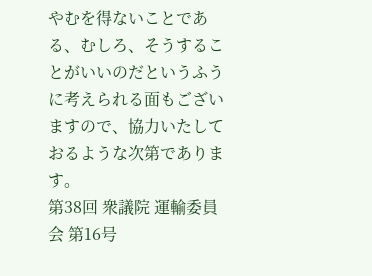やむを得ないことである、むしろ、そうすることがいいのだというふうに考えられる面もございますので、協力いたしておるような次第であります。
第38回 衆議院 運輸委員会 第16号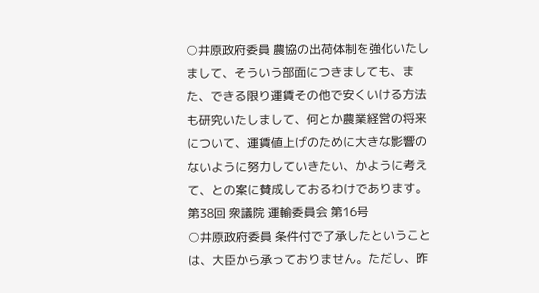○井原政府委員 農協の出荷体制を強化いたしまして、そういう部面につきましても、また、できる限り運賃その他で安くいける方法も研究いたしまして、何とか農業経営の将来について、運賃値上げのために大きな影響のないように努力していきたい、かように考えて、との案に賛成しておるわけであります。
第38回 衆議院 運輸委員会 第16号
○井原政府委員 条件付で了承したということは、大臣から承っておりません。ただし、昨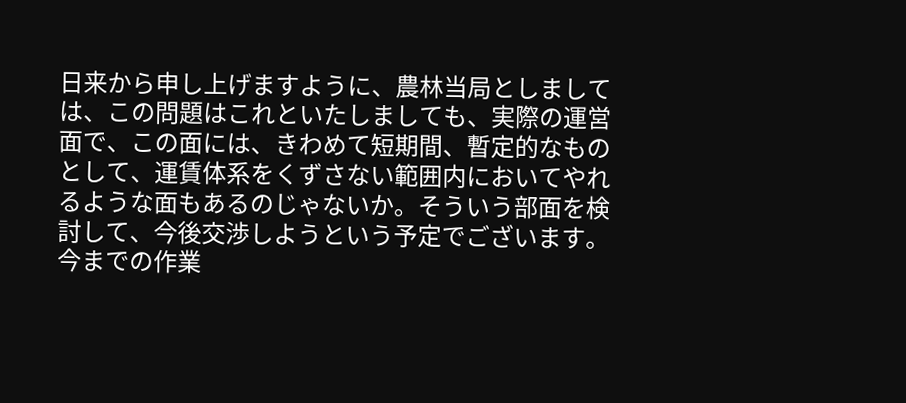日来から申し上げますように、農林当局としましては、この問題はこれといたしましても、実際の運営面で、この面には、きわめて短期間、暫定的なものとして、運賃体系をくずさない範囲内においてやれるような面もあるのじゃないか。そういう部面を検討して、今後交渉しようという予定でございます。今までの作業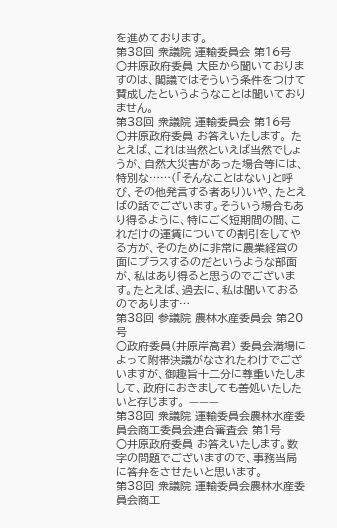を進めております。
第38回 衆議院 運輸委員会 第16号
○井原政府委員 大臣から聞いておりますのは、閣議ではそういう条件をつけて賛成したというようなことは聞いておりません。
第38回 衆議院 運輸委員会 第16号
○井原政府委員 お答えいたします。 たとえば、これは当然といえば当然でしょうが、自然大災害があった場合等には、特別な……(「そんなことはない」と呼び、その他発言する者あり)いや、たとえばの話でございます。そういう場合もあり得るように、特にごく短期間の間、これだけの運賃についての割引をしてやる方が、そのために非常に農業経営の面にプラスするのだというような部面が、私はあり得ると思うのでございます。たとえば、過去に、私は聞いておるのであります…
第38回 参議院 農林水産委員会 第20号
○政府委員(井原岸高君) 委員会満場によって附帯決議がなされたわけでございますが、御趣旨十二分に尊重いたしまして、政府におきましても善処いたしたいと存じます。 ———
第38回 衆議院 運輸委員会農林水産委員会商工委員会連合審査会 第1号
○井原政府委員 お答えいたします。数字の問題でございますので、事務当局に答弁をさせたいと思います。
第38回 衆議院 運輸委員会農林水産委員会商工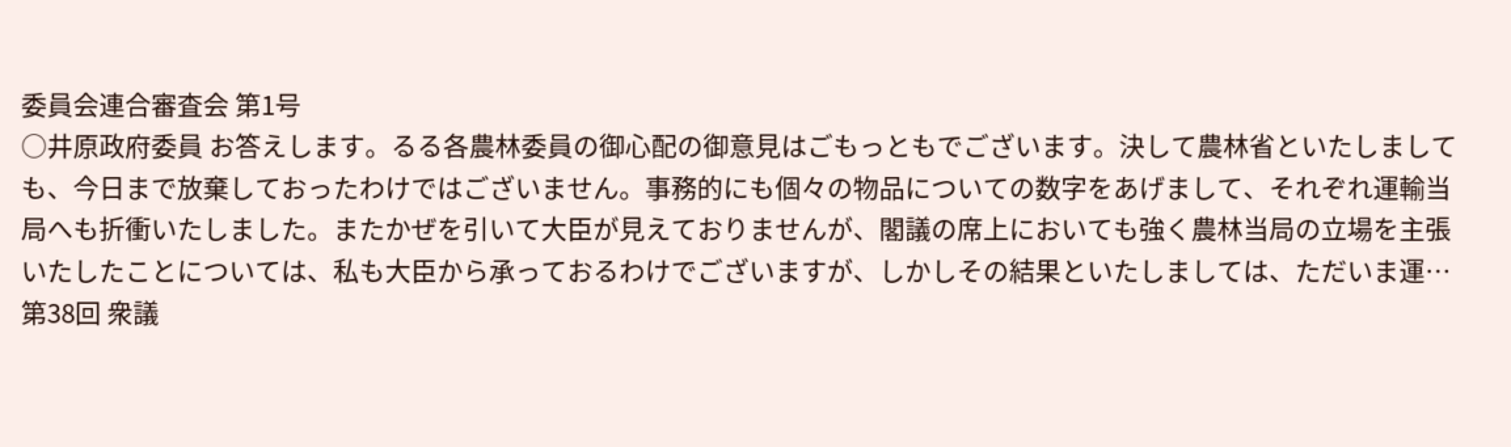委員会連合審査会 第1号
○井原政府委員 お答えします。るる各農林委員の御心配の御意見はごもっともでございます。決して農林省といたしましても、今日まで放棄しておったわけではございません。事務的にも個々の物品についての数字をあげまして、それぞれ運輸当局へも折衝いたしました。またかぜを引いて大臣が見えておりませんが、閣議の席上においても強く農林当局の立場を主張いたしたことについては、私も大臣から承っておるわけでございますが、しかしその結果といたしましては、ただいま運…
第38回 衆議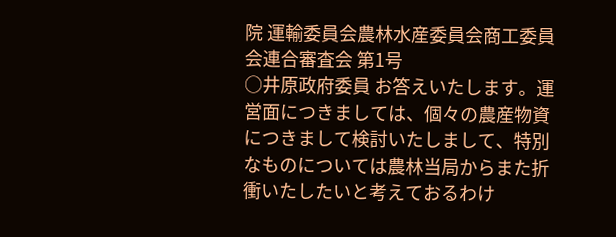院 運輸委員会農林水産委員会商工委員会連合審査会 第1号
○井原政府委員 お答えいたします。運営面につきましては、個々の農産物資につきまして検討いたしまして、特別なものについては農林当局からまた折衝いたしたいと考えておるわけ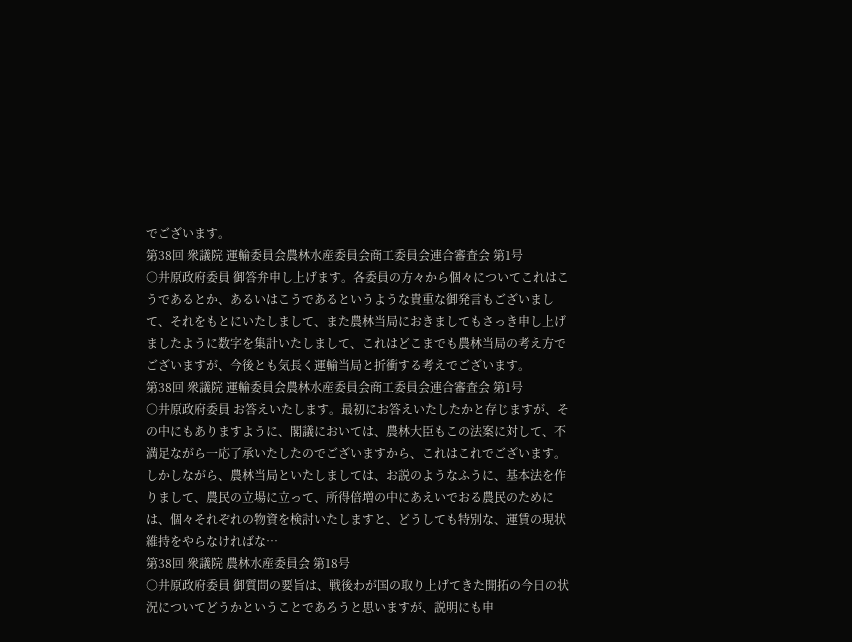でございます。
第38回 衆議院 運輸委員会農林水産委員会商工委員会連合審査会 第1号
○井原政府委員 御答弁申し上げます。各委員の方々から個々についてこれはこうであるとか、あるいはこうであるというような貴重な御発言もございまして、それをもとにいたしまして、また農林当局におきましてもさっき申し上げましたように数字を集計いたしまして、これはどこまでも農林当局の考え方でございますが、今後とも気長く運輸当局と折衝する考えでございます。
第38回 衆議院 運輸委員会農林水産委員会商工委員会連合審査会 第1号
○井原政府委員 お答えいたします。最初にお答えいたしたかと存じますが、その中にもありますように、閣議においては、農林大臣もこの法案に対して、不満足ながら一応了承いたしたのでございますから、これはこれでございます。しかしながら、農林当局といたしましては、お説のようなふうに、基本法を作りまして、農民の立場に立って、所得倍増の中にあえいでおる農民のためには、個々それぞれの物資を検討いたしますと、どうしても特別な、運賃の現状維持をやらなければな…
第38回 衆議院 農林水産委員会 第18号
○井原政府委員 御質問の要旨は、戦後わが国の取り上げてきた開拓の今日の状況についてどうかということであろうと思いますが、説明にも申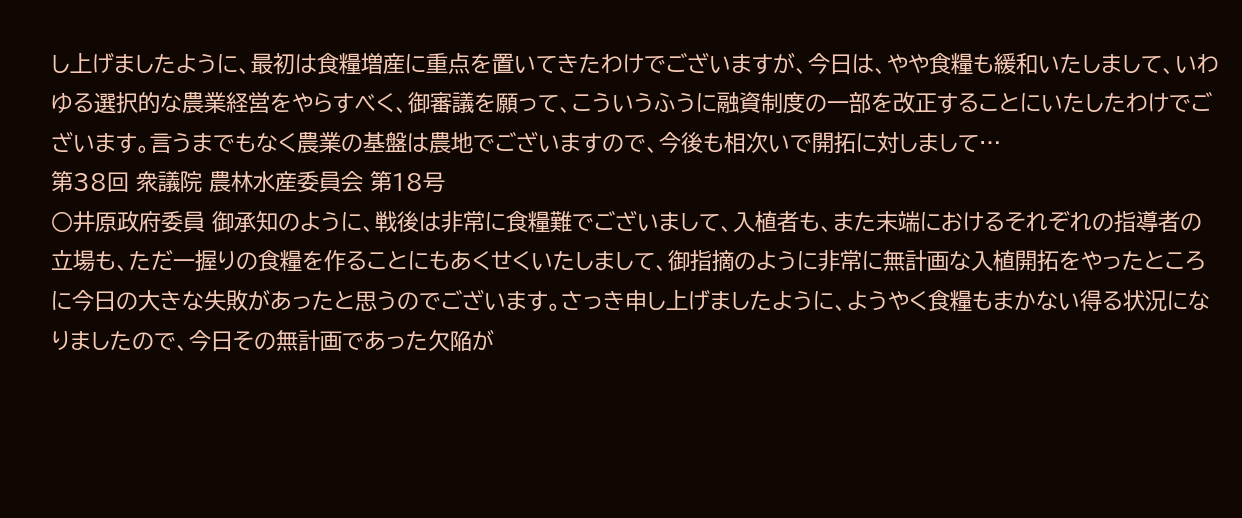し上げましたように、最初は食糧増産に重点を置いてきたわけでございますが、今日は、やや食糧も緩和いたしまして、いわゆる選択的な農業経営をやらすべく、御審議を願って、こういうふうに融資制度の一部を改正することにいたしたわけでございます。言うまでもなく農業の基盤は農地でございますので、今後も相次いで開拓に対しまして…
第38回 衆議院 農林水産委員会 第18号
○井原政府委員 御承知のように、戦後は非常に食糧難でございまして、入植者も、また末端におけるそれぞれの指導者の立場も、ただ一握りの食糧を作ることにもあくせくいたしまして、御指摘のように非常に無計画な入植開拓をやったところに今日の大きな失敗があったと思うのでございます。さっき申し上げましたように、ようやく食糧もまかない得る状況になりましたので、今日その無計画であった欠陥が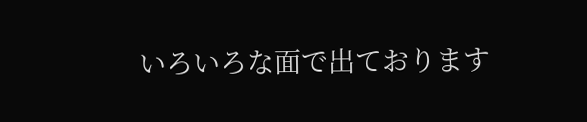いろいろな面で出ております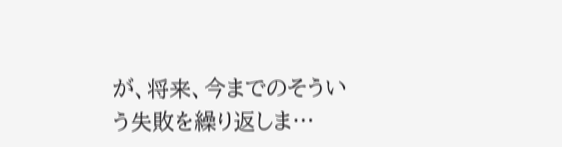が、将来、今までのそういう失敗を繰り返しま…